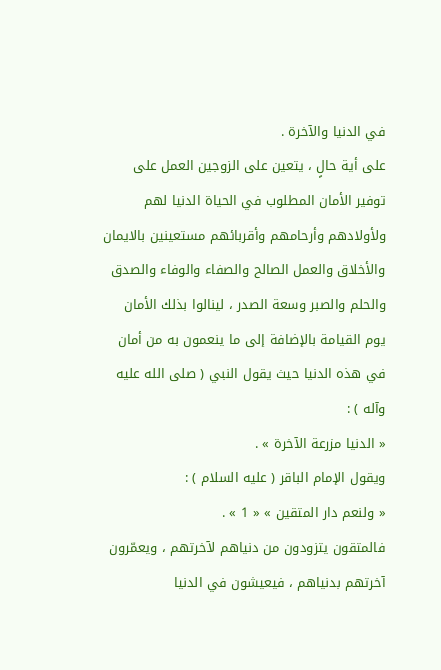في الدنيا والآخرة .
على أية حالٍ ، يتعين على الزوجين العمل على توفير الأمان المطلوب في الحياة الدنيا لهم ولأولادهم وأرحامهم وأقربائهم مستعينين بالايمان والأخلاق والعمل الصالح والصفاء والوفاء والصدق والحلم والصبر وسعة الصدر ، لينالوا بذلك الأمان يوم القيامة بالإضافة إلى ما ينعمون به من أمان في هذه الدنيا حيث يقول النبي ( صلى الله عليه وآله ) :
« الدنيا مزرعة الآخرة » .
ويقول الإمام الباقر ( عليه السلام ) :
« ولنعم دار المتقين » « 1 » .
فالمتقون يتزودون من دنياهم لآخرتهم ، ويعمّرون آخرتهم بدنياهم ، فيعيشون في الدنيا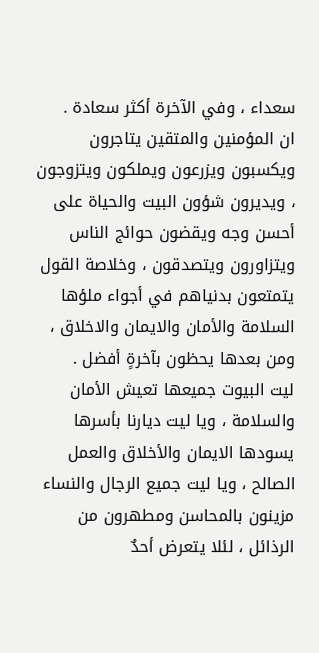سعداء ، وفي الآخرة أكثر سعادة .
ان المؤمنين والمتقين يتاجرون ويكسبون ويزرعون ويملكون ويتزوجون ، ويديرون شؤون البيت والحياة على أحسن وجه ويقضون حوائج الناس ويتزاورون ويتصدقون ، وخلاصة القول يتمتعون بدنياهم في أجواء ملؤها السلامة والأمان والايمان والاخلاق ، ومن بعدها يحظون بآخرةٍ أفضل .
ليت البيوت جميعها تعيش الأمان والسلامة ، ويا ليت ديارنا بأسرها يسودها الايمان والأخلاق والعمل الصالح ، ويا ليت جميع الرجال والنساء مزينون بالمحاسن ومطهرون من الرذائل ، لئلا يتعرض أحدٌ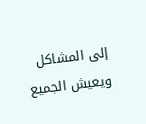إلى المشاكل ويعيش الجميع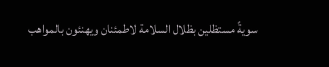سويةً مستظلين بظلال السلامة لاطمئنان ويهنئون بالمواهب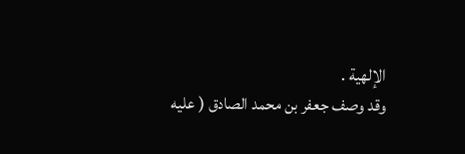الإلهية .
وقد وصف جعفر بن محمد الصادق ( عليه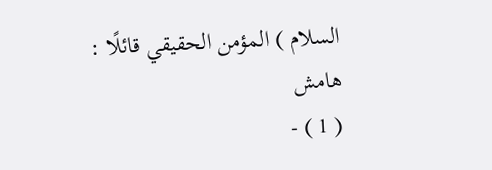السلام ) المؤمن الحقيقي قائلًا :
هامش
( 1 ) -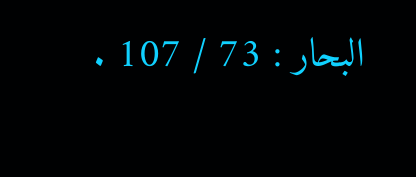البحار : 73 / 107 .